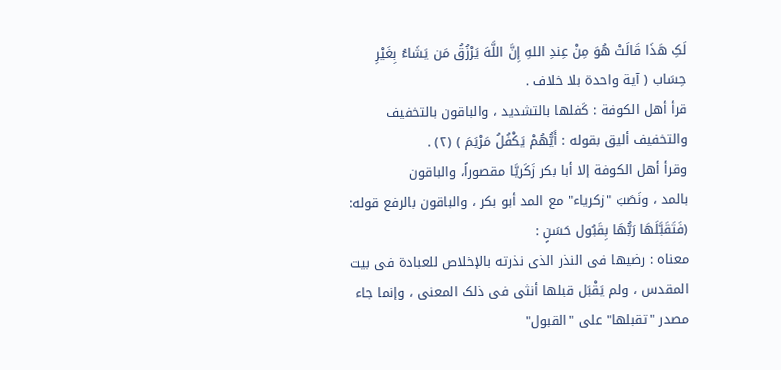لَکِ هَذَا قَالَتْ هُوَ مِنْ عِندِ اللهِ إِنَّ اللَّهَ یَرْزُقُ مَن یَشَاءُ بِغَیْرِ
حِسَاب ( آیة واحدة بلا خلاف .
قرأ أهل الکوفة : کَفلها بالتشدید ، والباقون بالتخفیف
والتخفیف ألیق بقوله : أَیُّهُمْ یَکْفُلُ مَرْیَمَ ) (٢) .
وقرأ أهل الکوفة إلا أبا بکر زَکَریَّا مقصوراً، والباقون
بالمد ، ونَصَبَ "زکریاء" مع المد أبو بکر ، والباقون بالرفع قوله: (فَتَقَبَّلَهَا رَبُّهَا بِقَبُول حَسَنٍ :
معناه : رضیها فی النذر الذی نذرته بالإخلاص للعبادة فی بیت المقدس ، ولم یَقْبَل قبلها أنثى فی ذلک المعنى ، وإنما جاء مصدر "تقبلها" على "القبول"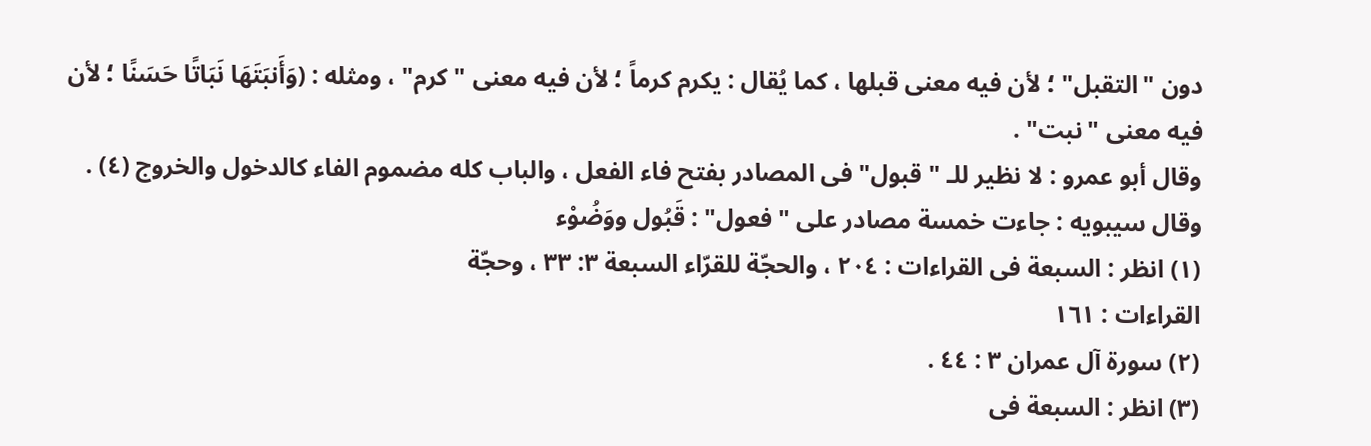دون "التقبل" ؛ لأن فیه معنى قبلها ، کما یُقال : یکرم کرماً ؛ لأن فیه معنى "کرم" ، ومثله : (وَأَنبَتَهَا نَبَاتًا حَسَنًا ؛ لأن فیه معنى "نبت" .
وقال أبو عمرو : لا نظیر للـ "قبول" فی المصادر بفتح فاء الفعل ، والباب کله مضموم الفاء کالدخول والخروج (٤) .
وقال سیبویه : جاءت خمسة مصادر على "فعول" : قَبُول ووَضُوْء
(١) انظر : السبعة فی القراءات : ٢۰٤ ، والحجّة للقرّاء السبعة ٣: ٣٣ ، وحجّة
القراءات : ١٦١
(٢) سورة آل عمران ۳ : ٤٤ .
(۳) انظر : السبعة فی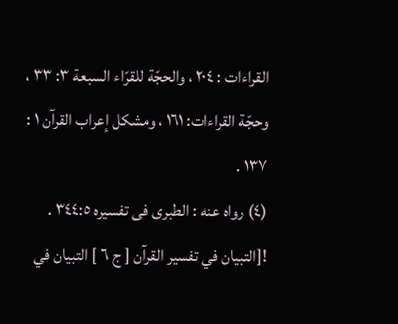القراءات : ٢٠٤ ، والحجّة للقرّاء السبعة ٣: ٣٣ ، وحجّة القراءات: ١٦١ ، ومشکل إعراب القرآن ١ : ١۳۷ .
(٤) رواه عنه : الطبری فی تفسیره ٣٤٤:٥ .
![التبيان في تفسير القرآن [ ج ٦ ] التبيان في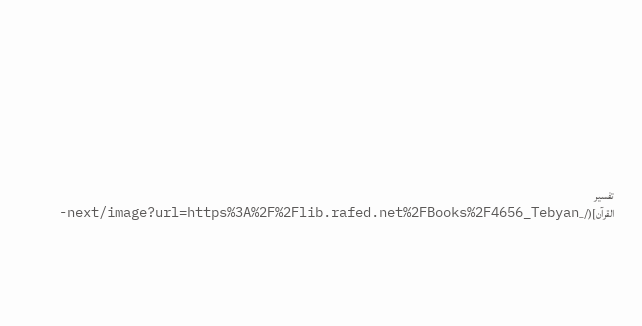تفسير القرآن](/_next/image?url=https%3A%2F%2Flib.rafed.net%2FBooks%2F4656_Tebyan-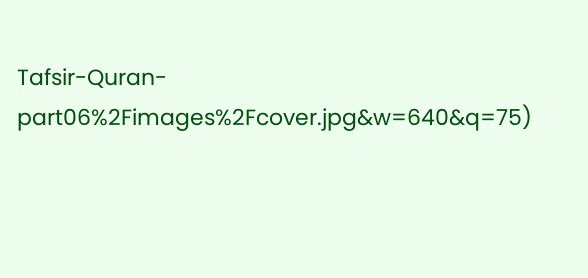Tafsir-Quran-part06%2Fimages%2Fcover.jpg&w=640&q=75)